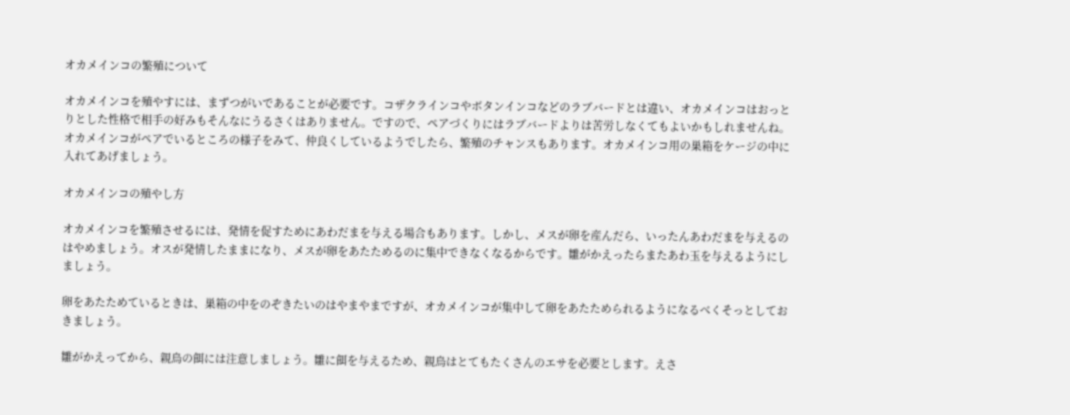オカメインコの繁殖について

オカメインコを殖やすには、まずつがいであることが必要です。コザクラインコやボタンインコなどのラブバードとは違い、オカメインコはおっとりとした性格で相手の好みもそんなにうるさくはありません。ですので、ペアづくりにはラブバードよりは苦労しなくてもよいかもしれませんね。オカメインコがペアでいるところの様子をみて、仲良くしているようでしたら、繁殖のチャンスもあります。オカメインコ用の巣箱をケージの中に入れてあげましょう。

オカメインコの殖やし方

オカメインコを繁殖させるには、発情を促すためにあわだまを与える場合もあります。しかし、メスが卵を産んだら、いったんあわだまを与えるのはやめましょう。オスが発情したままになり、メスが卵をあたためるのに集中できなくなるからです。雛がかえったらまたあわ玉を与えるようにしましょう。

卵をあたためているときは、巣箱の中をのぞきたいのはやまやまですが、オカメインコが集中して卵をあたためられるようになるべくそっとしておきましょう。

雛がかえってから、親鳥の餌には注意しましょう。雛に餌を与えるため、親鳥はとてもたくさんのエサを必要とします。えさ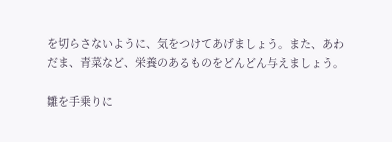を切らさないように、気をつけてあげましょう。また、あわだま、青菜など、栄養のあるものをどんどん与えましょう。

雛を手乗りに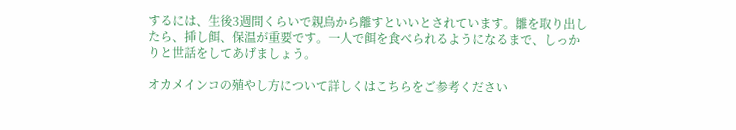するには、生後3週間くらいで親鳥から離すといいとされています。雛を取り出したら、挿し餌、保温が重要です。一人で餌を食べられるようになるまで、しっかりと世話をしてあげましょう。

オカメインコの殖やし方について詳しくはこちらをご参考ください